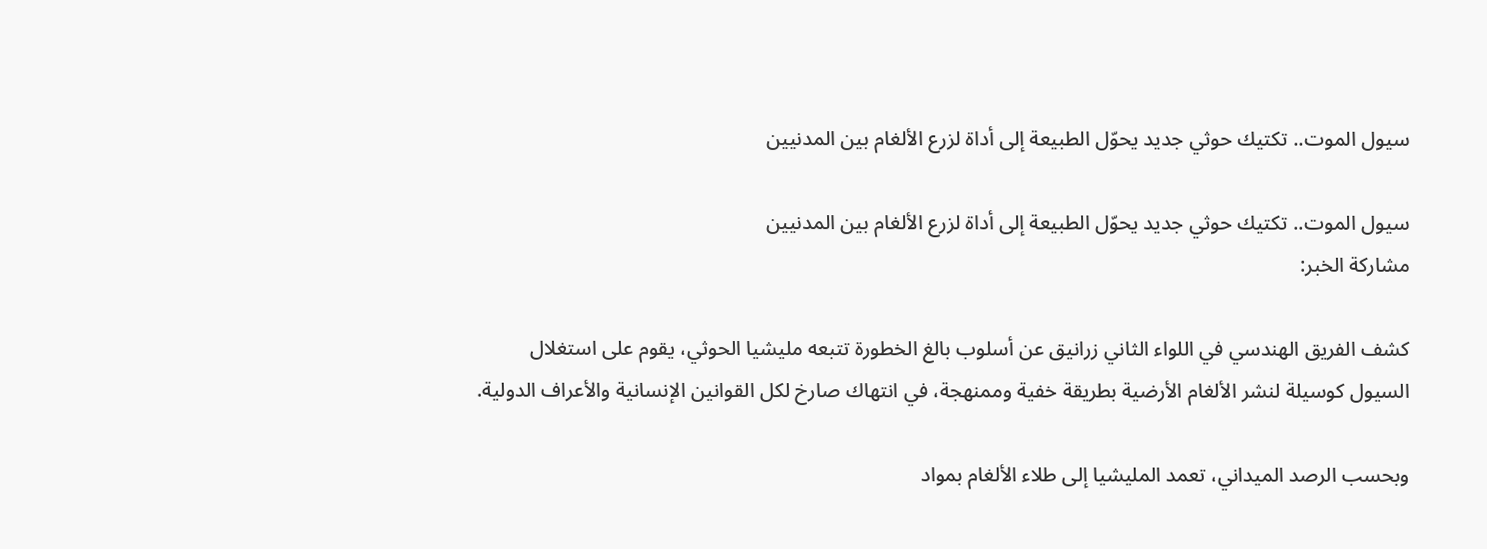سيول الموت.. تكتيك حوثي جديد يحوّل الطبيعة إلى أداة لزرع الألغام بين المدنيين

سيول الموت.. تكتيك حوثي جديد يحوّل الطبيعة إلى أداة لزرع الألغام بين المدنيين
مشاركة الخبر:

كشف الفريق الهندسي في اللواء الثاني زرانيق عن أسلوب بالغ الخطورة تتبعه مليشيا الحوثي، يقوم على استغلال السيول كوسيلة لنشر الألغام الأرضية بطريقة خفية وممنهجة، في انتهاك صارخ لكل القوانين الإنسانية والأعراف الدولية.

وبحسب الرصد الميداني، تعمد المليشيا إلى طلاء الألغام بمواد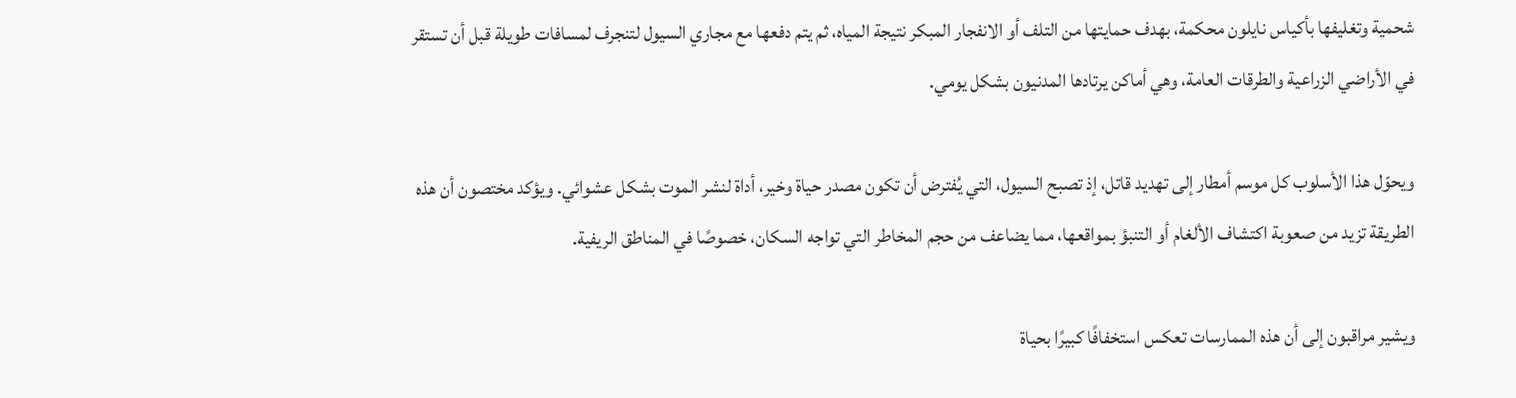شحمية وتغليفها بأكياس نايلون محكمة، بهدف حمايتها من التلف أو الانفجار المبكر نتيجة المياه، ثم يتم دفعها مع مجاري السيول لتنجرف لمسافات طويلة قبل أن تستقر في الأراضي الزراعية والطرقات العامة، وهي أماكن يرتادها المدنيون بشكل يومي.

ويحوّل هذا الأسلوب كل موسم أمطار إلى تهديد قاتل، إذ تصبح السيول، التي يُفترض أن تكون مصدر حياة وخير، أداة لنشر الموت بشكل عشوائي. ويؤكد مختصون أن هذه الطريقة تزيد من صعوبة اكتشاف الألغام أو التنبؤ بمواقعها، مما يضاعف من حجم المخاطر التي تواجه السكان، خصوصًا في المناطق الريفية.

ويشير مراقبون إلى أن هذه الممارسات تعكس استخفافًا كبيرًا بحياة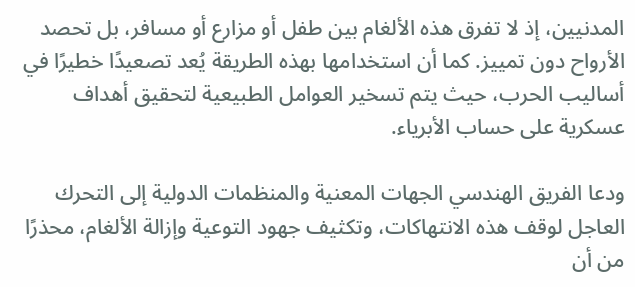المدنيين، إذ لا تفرق هذه الألغام بين طفل أو مزارع أو مسافر، بل تحصد الأرواح دون تمييز. كما أن استخدامها بهذه الطريقة يُعد تصعيدًا خطيرًا في أساليب الحرب، حيث يتم تسخير العوامل الطبيعية لتحقيق أهداف عسكرية على حساب الأبرياء.

ودعا الفريق الهندسي الجهات المعنية والمنظمات الدولية إلى التحرك العاجل لوقف هذه الانتهاكات، وتكثيف جهود التوعية وإزالة الألغام، محذرًا من أن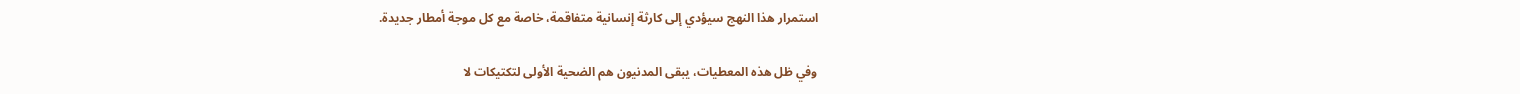استمرار هذا النهج سيؤدي إلى كارثة إنسانية متفاقمة، خاصة مع كل موجة أمطار جديدة.

وفي ظل هذه المعطيات، يبقى المدنيون هم الضحية الأولى لتكتيكات لا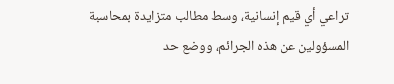تراعي أي قيم إنسانية، وسط مطالب متزايدة بمحاسبة المسؤولين عن هذه الجرائم، ووضع حد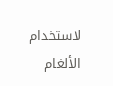لاستخدام الألغام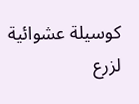كوسيلة عشوائية لزرع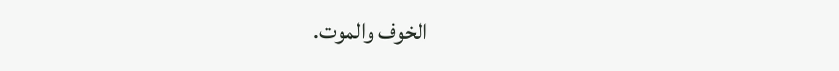الخوف والموت.